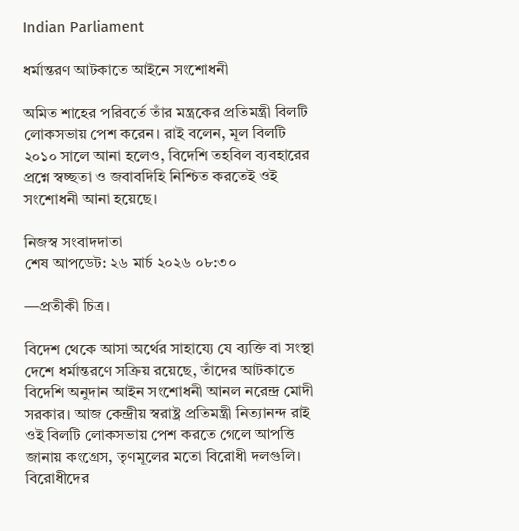Indian Parliament

ধর্মান্তরণ আটকাতে আইনে সংশোধনী

অমিত শাহের পরিবর্তে তাঁর মন্ত্রকের প্রতিমন্ত্রী বিলটি লোকসভায় পেশ করেন। রাই বলেন, মূল বিলটি ২০১০ সালে আনা হলেও, বিদেশি তহবিল ব্যবহারের প্রশ্নে স্বচ্ছতা ও জবাবদিহি নিশ্চিত করতেই ওই সংশোধনী আনা হয়েছে।

নিজস্ব সংবাদদাতা
শেষ আপডেট: ২৬ মার্চ ২০২৬ ০৮:৩০

—প্রতীকী চিত্র।

বিদেশ থেকে আসা অর্থের সাহায্যে যে ব্যক্তি বা সংস্থা দেশে ধর্মান্তরণে সক্রিয় রয়েছে, তাঁদের আটকাতে বিদেশি অনুদান আইন সংশোধনী আনল নরেন্দ্র মোদী সরকার। আজ কেন্দ্রীয় স্বরাষ্ট্র প্রতিমন্ত্রী নিত্যানন্দ রাই ওই বিলটি লোকসভায় পেশ করতে গেলে আপত্তি জানায় কংগ্রেস, তৃণমূলের মতো বিরোধী দলগুলি। বিরোধীদের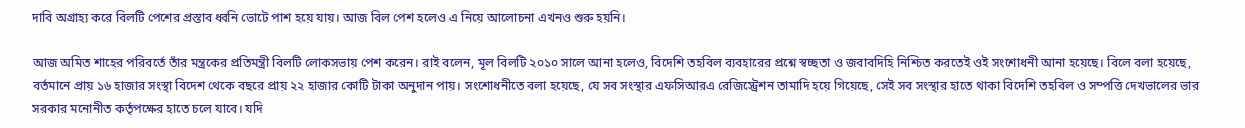দাবি অগ্রাহ্য করে বিলটি পেশের প্রস্তাব ধ্বনি ভোটে পাশ হয়ে যায়। আজ বিল পেশ হলেও এ নিয়ে আলোচনা এখনও শুরু হয়নি।

আজ অমিত শাহের পরিবর্তে তাঁর মন্ত্রকের প্রতিমন্ত্রী বিলটি লোকসভায় পেশ করেন। রাই বলেন, মূল বিলটি ২০১০ সালে আনা হলেও, বিদেশি তহবিল ব্যবহারের প্রশ্নে স্বচ্ছতা ও জবাবদিহি নিশ্চিত করতেই ওই সংশোধনী আনা হয়েছে। বিলে বলা হয়েছে, বর্তমানে প্রায় ১৬ হাজার সংস্থা বিদেশ থেকে বছরে প্রায় ২২ হাজার কোটি টাকা অনুদান পায়। সংশোধনীতে বলা হয়েছে, যে সব সংস্থার এফসিআরএ রেজিস্ট্রেশন তামাদি হয়ে গিয়েছে, সেই সব সংস্থার হাতে থাকা বিদেশি তহবিল ও সম্পত্তি দেখভালের ভার সরকার মনোনীত কর্তৃপক্ষের হাতে চলে যাবে। যদি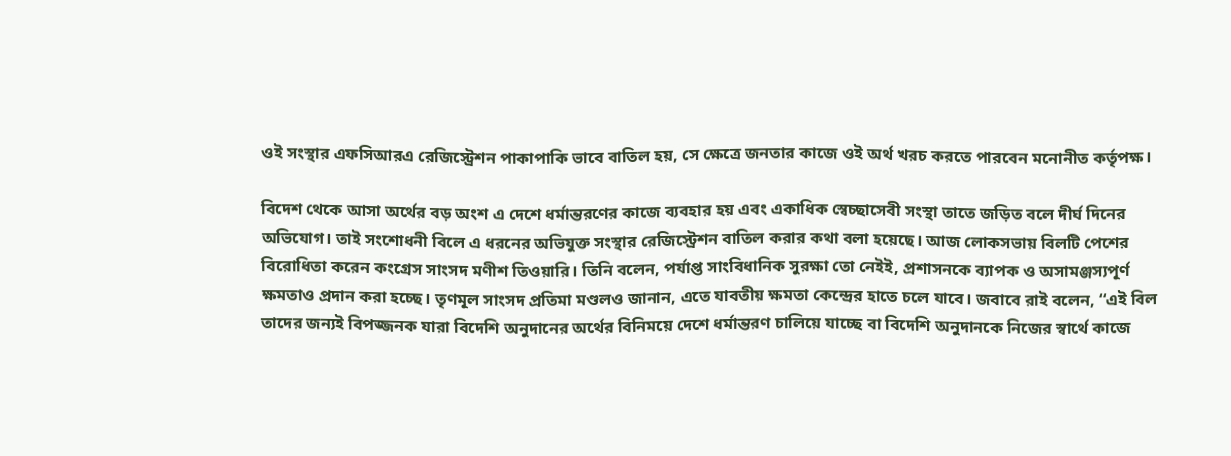ওই সংস্থার এফসিআরএ রেজিস্ট্রেশন পাকাপাকি ভাবে বাতিল হয়, সে ক্ষেত্রে জনতার কাজে ওই অর্থ খরচ করতে পারবেন মনোনীত কর্তৃপক্ষ।

বিদেশ থেকে আসা অর্থের বড় অংশ এ দেশে ধর্মান্তরণের কাজে ব্যবহার হয় এবং একাধিক স্বেচ্ছাসেবী সংস্থা তাতে জড়িত বলে দীর্ঘ দিনের অভিযোগ। তাই সংশোধনী বিলে এ ধরনের অভিযুক্ত সংস্থার রেজিস্ট্রেশন বাতিল করার কথা বলা হয়েছে। আজ লোকসভায় বিলটি পেশের বিরোধিতা করেন কংগ্রেস সাংসদ মণীশ তিওয়ারি। তিনি বলেন, পর্যাপ্ত সাংবিধানিক সুরক্ষা তো নেইই, প্রশাসনকে ব্যাপক ও অসামঞ্জস্যপূর্ণ ক্ষমতাও প্রদান করা হচ্ছে। তৃণমূল সাংসদ প্রতিমা মণ্ডলও জানান, এতে যাবতীয় ক্ষমতা কেন্দ্রের হাতে চলে যাবে। জবাবে রাই বলেন, ‘‘এই বিল তাদের জন্যই বিপজ্জনক যারা বিদেশি অনুদানের অর্থের বিনিময়ে দেশে ধর্মান্তরণ চালিয়ে যাচ্ছে বা বিদেশি অনুদানকে নিজের স্বার্থে কাজে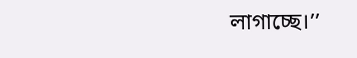লাগাচ্ছে।’’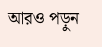আরও পড়ুন